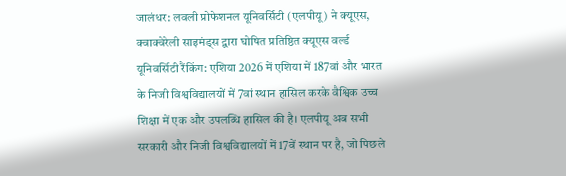जालंधर: लवली प्रोफेशनल यूनिवर्सिटी (एलपीयू) ने क्यूएस, क्वाक्वेरेली साइमंड्स द्वारा घोषित प्रतिष्ठित क्यूएस वर्ल्ड यूनिवर्सिटी रैंकिंग: एशिया 2026 में एशिया में 187वां और भारत के निजी विश्वविद्यालयों में 7वां स्थान हासिल करके वैश्विक उच्च शिक्षा में एक और उपलब्धि हासिल की है। एलपीयू अब सभी सरकारी और निजी विश्वविद्यालयों में 17वें स्थान पर है, जो पिछले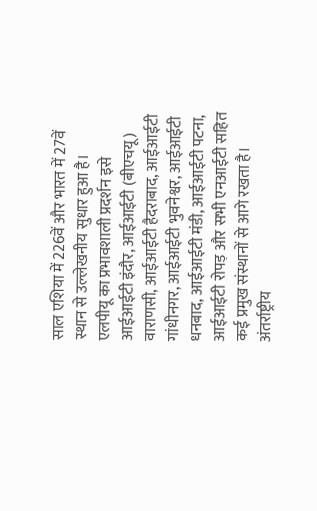साल एशिया में 226वें और भारत में 27वें स्थान से उल्लेखनीय सुधार हुआ है।
एलपीयू का प्रभावशाली प्रदर्शन इसे आईआईटी इंदौर, आईआईटी (बीएचयू) वाराणसी, आईआईटी हैदराबाद, आईआईटी गांधीनगर, आईआईटी भुवनेश्वर, आईआईटी धनबाद, आईआईटी मंडी, आईआईटी पटना, आईआईटी रोपड़ और सभी एनआईटी सहित कई प्रमुख संस्थानों से आगे रखता है।
अंतर्राष्ट्रीय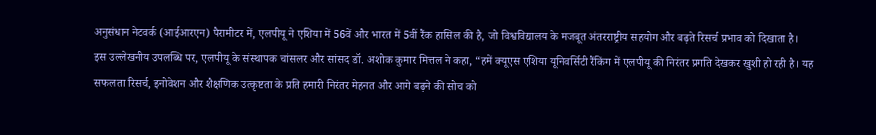अनुसंधान नेटवर्क (आईआरएन) पैरामीटर में, एलपीयू ने एशिया में 56वें और भारत में 5वीं रैंक हासिल की है, जो विश्वविद्यालय के मजबूत अंतरराष्ट्रीय सहयोग और बढ़ते रिसर्च प्रभाव को दिखाता है।
इस उल्लेखनीय उपलब्धि पर, एलपीयू के संस्थापक चांसलर और सांसद डॉ. अशोक कुमार मित्तल ने कहा, “हमें क्यूएस एशिया यूनिवर्सिटी रैंकिंग में एलपीयू की निरंतर प्रगति देखकर खुशी हो रही है। यह सफलता रिसर्च, इनोवेशन और शैक्षणिक उत्कृष्टता के प्रति हमारी निरंतर मेहनत और आगे बढ़ने की सोच को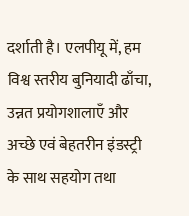दर्शाती है। एलपीयू में, हम विश्व स्तरीय बुनियादी ढाँचा, उन्नत प्रयोगशालाएँ और अच्छे एवं बेहतरीन इंडस्ट्री के साथ सहयोग तथा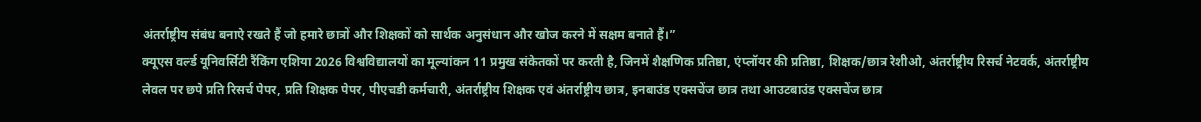अंतर्राष्ट्रीय संबंध बनाऐ रखते हैं जो हमारे छात्रों और शिक्षकों को सार्थक अनुसंधान और खोज करने में सक्षम बनाते हैं।”
क्यूएस वर्ल्ड यूनिवर्सिटी रैंकिंग एशिया 2026 विश्वविद्यालयों का मूल्यांकन 11 प्रमुख संकेतकों पर करती है, जिनमें शैक्षणिक प्रतिष्ठा, एंप्लॉयर की प्रतिष्ठा, शिक्षक/छात्र रेशीओ, अंतर्राष्ट्रीय रिसर्च नेटवर्क, अंतर्राष्ट्रीय लेवल पर छपे प्रति रिसर्च पेपर, प्रति शिक्षक पेपर, पीएचडी कर्मचारी, अंतर्राष्ट्रीय शिक्षक एवं अंतर्राष्ट्रीय छात्र, इनबाउंड एक्सचेंज छात्र तथा आउटबाउंड एक्सचेंज छात्र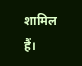शामिल हैं।